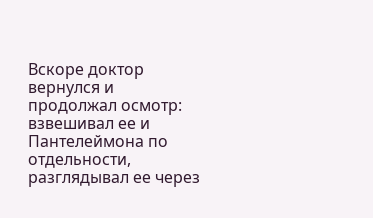Вскоре доктор вернулся и продолжал осмотр: взвешивал ее и Пантелеймона по отдельности, разглядывал ее через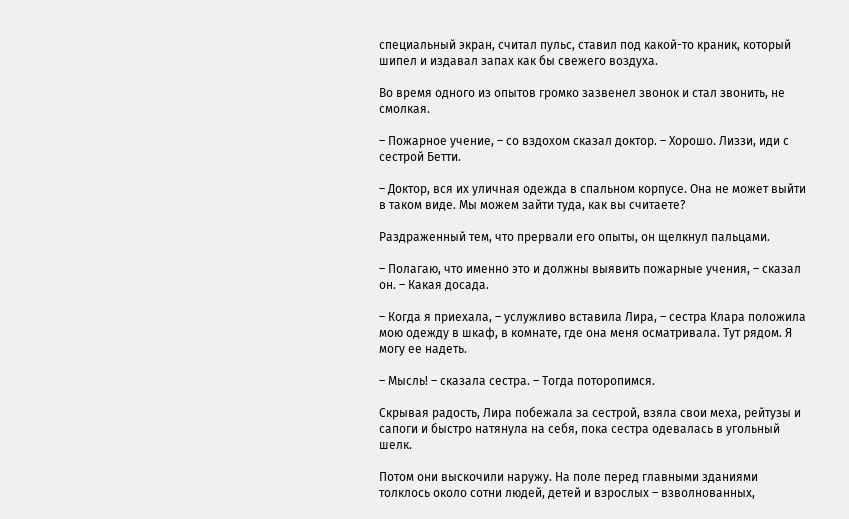специальный экран, считал пульс, ставил под какой-то краник, который шипел и издавал запах как бы свежего воздуха.

Во время одного из опытов громко зазвенел звонок и стал звонить, не смолкая.

– Пожарное учение, – со вздохом сказал доктор. – Хорошо. Лиззи, иди с сестрой Бетти.

– Доктор, вся их уличная одежда в спальном корпусе. Она не может выйти в таком виде. Мы можем зайти туда, как вы считаете?

Раздраженный тем, что прервали его опыты, он щелкнул пальцами.

– Полагаю, что именно это и должны выявить пожарные учения, – сказал он. – Какая досада.

– Когда я приехала, – услужливо вставила Лира, – сестра Клара положила мою одежду в шкаф, в комнате, где она меня осматривала. Тут рядом. Я могу ее надеть.

– Мысль! – сказала сестра. – Тогда поторопимся.

Скрывая радость, Лира побежала за сестрой, взяла свои меха, рейтузы и сапоги и быстро натянула на себя, пока сестра одевалась в угольный шелк.

Потом они выскочили наружу. На поле перед главными зданиями толклось около сотни людей, детей и взрослых – взволнованных,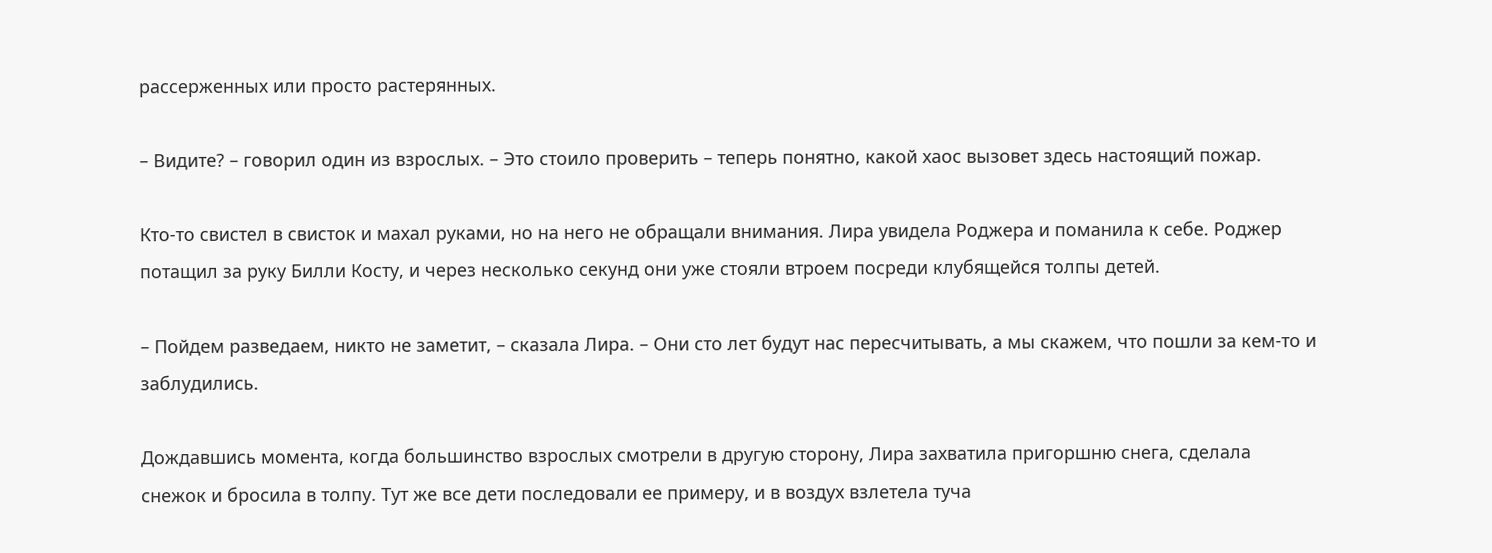рассерженных или просто растерянных.

– Видите? – говорил один из взрослых. – Это стоило проверить – теперь понятно, какой хаос вызовет здесь настоящий пожар.

Кто-то свистел в свисток и махал руками, но на него не обращали внимания. Лира увидела Роджера и поманила к себе. Роджер потащил за руку Билли Косту, и через несколько секунд они уже стояли втроем посреди клубящейся толпы детей.

– Пойдем разведаем, никто не заметит, – сказала Лира. – Они сто лет будут нас пересчитывать, а мы скажем, что пошли за кем-то и заблудились.

Дождавшись момента, когда большинство взрослых смотрели в другую сторону, Лира захватила пригоршню снега, сделала снежок и бросила в толпу. Тут же все дети последовали ее примеру, и в воздух взлетела туча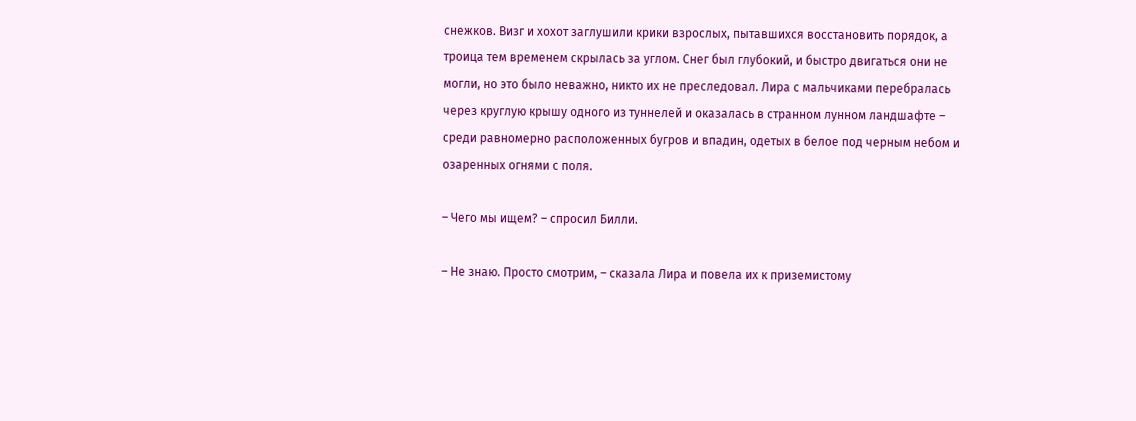снежков. Визг и хохот заглушили крики взрослых, пытавшихся восстановить порядок, а троица тем временем скрылась за углом. Снег был глубокий, и быстро двигаться они не могли, но это было неважно, никто их не преследовал. Лира с мальчиками перебралась через круглую крышу одного из туннелей и оказалась в странном лунном ландшафте – среди равномерно расположенных бугров и впадин, одетых в белое под черным небом и озаренных огнями с поля.

– Чего мы ищем? – спросил Билли.

– Не знаю. Просто смотрим, – сказала Лира и повела их к приземистому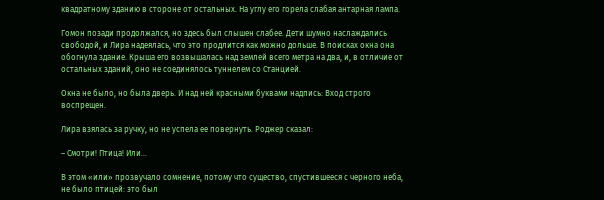квадратному зданию в стороне от остальных. На углу его горела слабая антарная лампа.

Гомон позади продолжался, но здесь был слышен слабее. Дети шумно наслаждались свободой, и Лира надеялась, что это продлится как можно дольше. В поисках окна она обогнула здание. Крыша его возвышалась над землей всего метра на два, и, в отличие от остальных зданий, оно не соединялось туннелем со Станцией.

Окна не было, но была дверь. И над ней красными буквами надпись: Вход строго воспрещен.

Лира взялась за ручку, но не успела ее повернуть. Роджер сказал:

– Смотри! Птица! Или…

В этом «или» прозвучало сомнение, потому что существо, спустившееся с черного неба, не было птицей: это был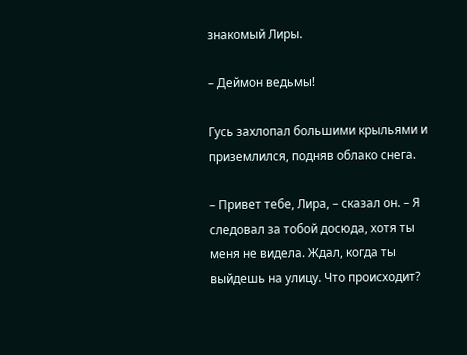знакомый Лиры.

– Деймон ведьмы!

Гусь захлопал большими крыльями и приземлился, подняв облако снега.

– Привет тебе, Лира, – сказал он. – Я следовал за тобой досюда, хотя ты меня не видела. Ждал, когда ты выйдешь на улицу. Что происходит?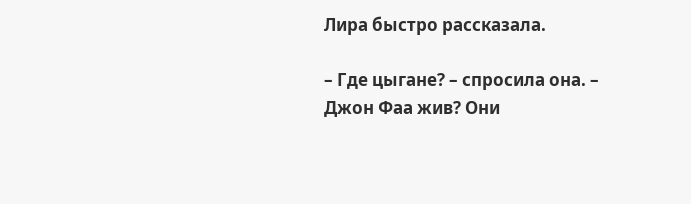Лира быстро рассказала.

– Где цыгане? – спросила она. – Джон Фаа жив? Они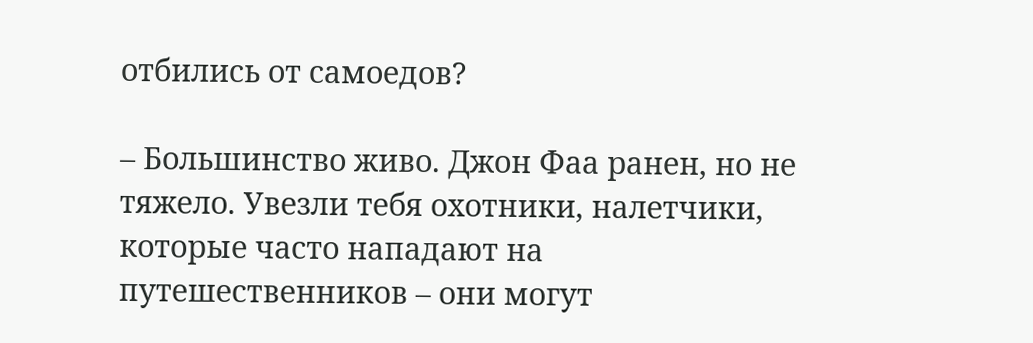отбились от самоедов?

– Большинство живо. Джон Фаа ранен, но не тяжело. Увезли тебя охотники, налетчики, которые часто нападают на путешественников – они могут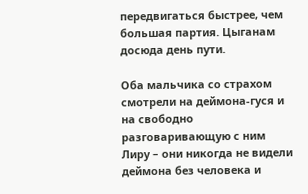передвигаться быстрее, чем большая партия. Цыганам досюда день пути.

Оба мальчика со страхом смотрели на деймона-гуся и на свободно разговаривающую с ним Лиру – они никогда не видели деймона без человека и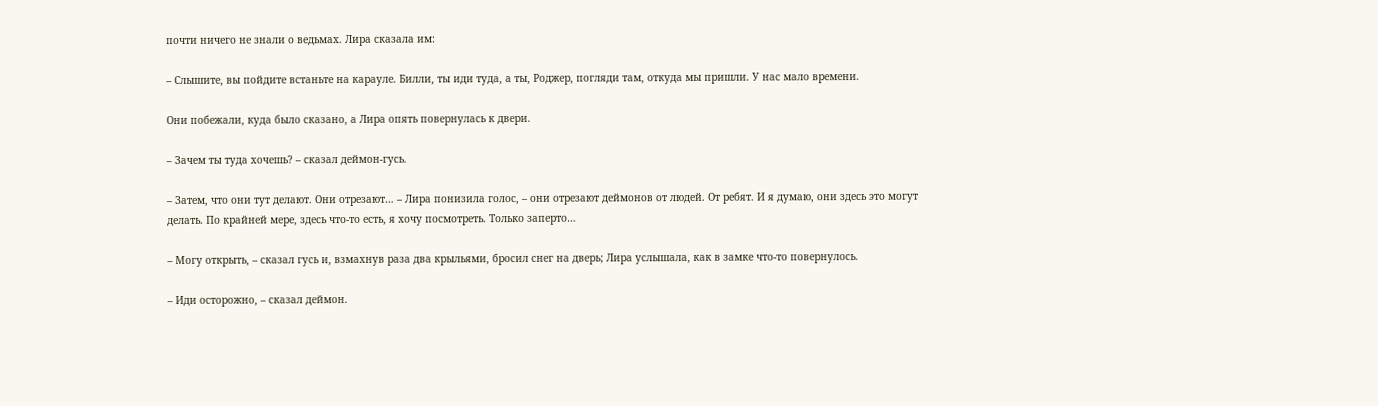почти ничего не знали о ведьмах. Лира сказала им:

– Слышите, вы пойдите встаньте на карауле. Билли, ты иди туда, а ты, Роджер, погляди там, откуда мы пришли. У нас мало времени.

Они побежали, куда было сказано, а Лира опять повернулась к двери.

– Зачем ты туда хочешь? – сказал деймон-гусь.

– Затем, что они тут делают. Они отрезают… – Лира понизила голос, – они отрезают деймонов от людей. От ребят. И я думаю, они здесь это могут делать. По крайней мере, здесь что-то есть, я хочу посмотреть. Только заперто…

– Могу открыть, – сказал гусь и, взмахнув раза два крыльями, бросил снег на дверь; Лира услышала, как в замке что-то повернулось.

– Иди осторожно, – сказал деймон.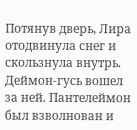Потянув дверь, Лира отодвинула снег и скользнула внутрь. Деймон-гусь вошел за ней. Пантелеймон был взволнован и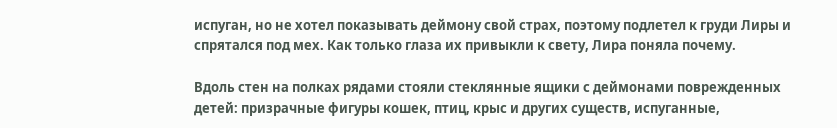испуган, но не хотел показывать деймону свой страх, поэтому подлетел к груди Лиры и спрятался под мех. Как только глаза их привыкли к свету, Лира поняла почему.

Вдоль стен на полках рядами стояли стеклянные ящики с деймонами поврежденных детей: призрачные фигуры кошек, птиц, крыс и других существ, испуганные,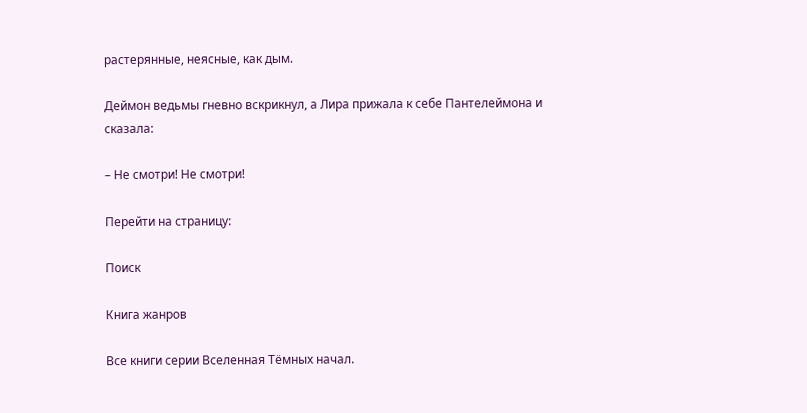растерянные, неясные, как дым.

Деймон ведьмы гневно вскрикнул, а Лира прижала к себе Пантелеймона и сказала:

– Не смотри! Не смотри!

Перейти на страницу:

Поиск

Книга жанров

Все книги серии Вселенная Тёмных начал.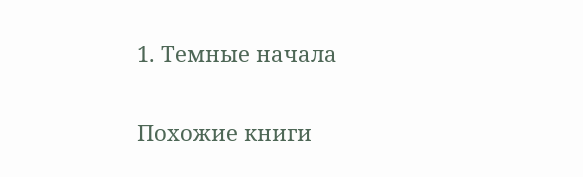1. Темные начала

Похожие книги